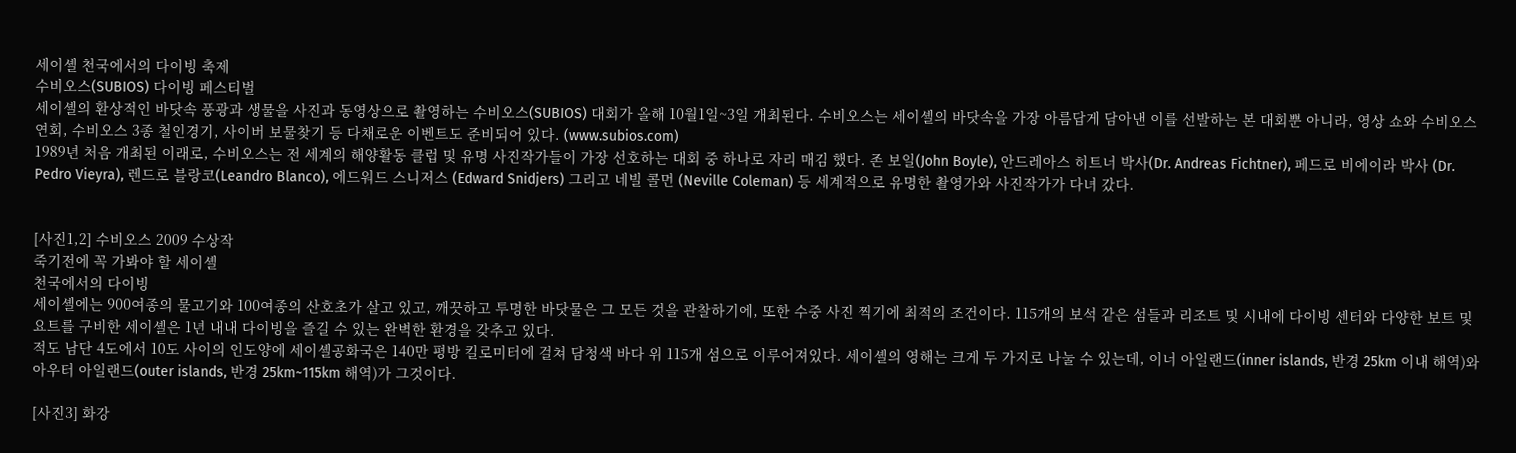세이셸 천국에서의 다이빙 축제
수비오스(SUBIOS) 다이빙 페스티벌
세이셸의 환상적인 바닷속 풍광과 생물을 사진과 동영상으로 촬영하는 수비오스(SUBIOS) 대회가 올해 10월1일~3일 개최된다. 수비오스는 세이셸의 바닷속을 가장 아름답게 담아낸 이를 선발하는 본 대회뿐 아니라, 영상 쇼와 수비오스 연회, 수비오스 3종 철인경기, 사이버 보물찾기 등 다채로운 이벤트도 준비되어 있다. (www.subios.com)
1989년 처음 개최된 이래로, 수비오스는 전 세계의 해양활동 클럽 및 유명 사진작가들이 가장 선호하는 대회 중 하나로 자리 매김 했다. 존 보일(John Boyle), 안드레아스 히트너 박사(Dr. Andreas Fichtner), 페드로 비에이라 박사 (Dr. Pedro Vieyra), 렌드로 블랑코(Leandro Blanco), 에드워드 스니저스 (Edward Snidjers) 그리고 네빌 콜먼 (Neville Coleman) 등 세계적으로 유명한 촬영가와 사진작가가 다녀 갔다.


[사진1,2] 수비오스 2009 수상작
죽기전에 꼭 가봐야 할 세이셸
천국에서의 다이빙
세이셸에는 900여종의 물고기와 100여종의 산호초가 살고 있고, 깨끗하고 투명한 바닷물은 그 모든 것을 관찰하기에, 또한 수중 사진 찍기에 최적의 조건이다. 115개의 보석 같은 섬들과 리조트 및 시내에 다이빙 센터와 다양한 보트 및 요트를 구비한 세이셸은 1년 내내 다이빙을 즐길 수 있는 완벽한 환경을 갖추고 있다.
적도 남단 4도에서 10도 사이의 인도양에 세이셸공화국은 140만 평방 킬로미터에 걸쳐 담청색 바다 위 115개 섬으로 이루어져있다. 세이셸의 영해는 크게 두 가지로 나눌 수 있는데, 이너 아일랜드(inner islands, 반경 25km 이내 해역)와 아우터 아일랜드(outer islands, 반경 25km~115km 해역)가 그것이다.

[사진3] 화강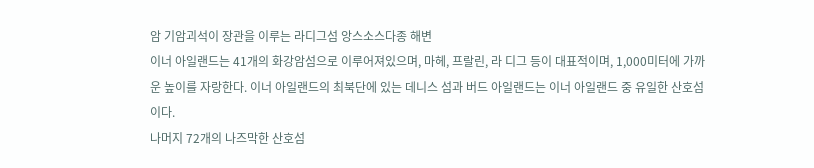암 기암괴석이 장관을 이루는 라디그섬 앙스소스다종 해변
이너 아일랜드는 41개의 화강암섬으로 이루어져있으며, 마헤, 프랄린, 라 디그 등이 대표적이며, 1,000미터에 가까운 높이를 자랑한다. 이너 아일랜드의 최북단에 있는 데니스 섬과 버드 아일랜드는 이너 아일랜드 중 유일한 산호섬이다.
나머지 72개의 나즈막한 산호섬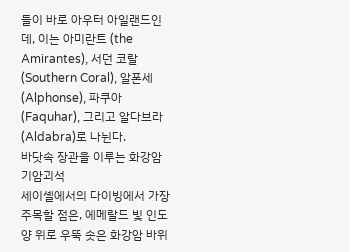들이 바로 아우터 아일랜드인데, 이는 아미란트 (the Amirantes), 서던 코랄 (Southern Coral), 알폰세 (Alphonse), 파쿠아 (Faquhar), 그리고 알다브라 (Aldabra)로 나뉜다.
바닷속 장관을 이루는 화강암 기암괴석
세이셸에서의 다이빙에서 가장 주목할 점은, 에메랄드 빛 인도양 위로 우뚝 솟은 화강암 바위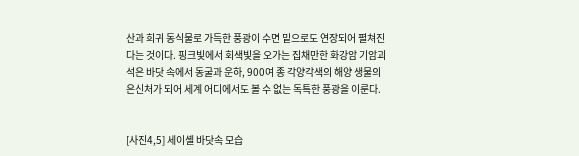산과 희귀 동식물로 가득한 풍광이 수면 밑으로도 연장되어 펼쳐진다는 것이다. 핑크빛에서 회색빛을 오가는 집채만한 화강암 기암괴석은 바닷 속에서 동굴과 운하, 900여 종 각양각색의 해양 생물의 은신처가 되어 세계 어디에서도 볼 수 없는 독특한 풍광을 이룬다.


[사진4,5] 세이셸 바닷속 모습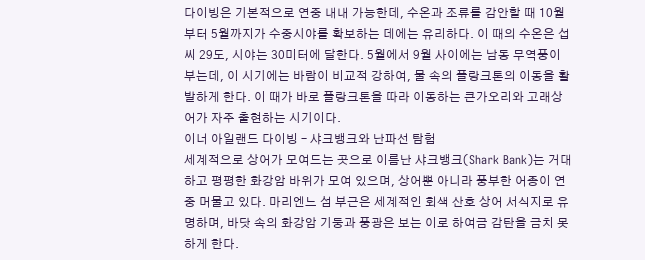다이빙은 기본적으로 연중 내내 가능한데, 수온과 조류를 감안할 때 10월부터 5월까지가 수중시야를 확보하는 데에는 유리하다. 이 때의 수온은 섭씨 29도, 시야는 30미터에 달한다. 5월에서 9월 사이에는 남동 무역풍이 부는데, 이 시기에는 바람이 비교적 강하여, 물 속의 플랑크톤의 이동을 활발하게 한다. 이 때가 바로 플랑크톤을 따라 이동하는 큰가오리와 고래상어가 자주 출현하는 시기이다.
이너 아일랜드 다이빙 – 샤크뱅크와 난파선 탐험
세계적으로 상어가 모여드는 곳으로 이름난 샤크뱅크(Shark Bank)는 거대하고 평평한 화강암 바위가 모여 있으며, 상어뿐 아니라 풍부한 어종이 연중 머물고 있다. 마리엔느 섬 부근은 세계적인 회색 산호 상어 서식지로 유명하며, 바닷 속의 화강암 기둥과 풍광은 보는 이로 하여금 감탄을 금치 못하게 한다.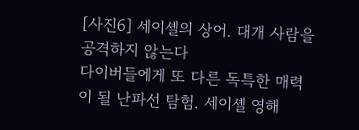[사진6] 세이셸의 상어. 대개 사람을 공격하지 않는다
다이버들에게 또 다른 독특한 매력이 될 난파선 탐험. 세이셸 영해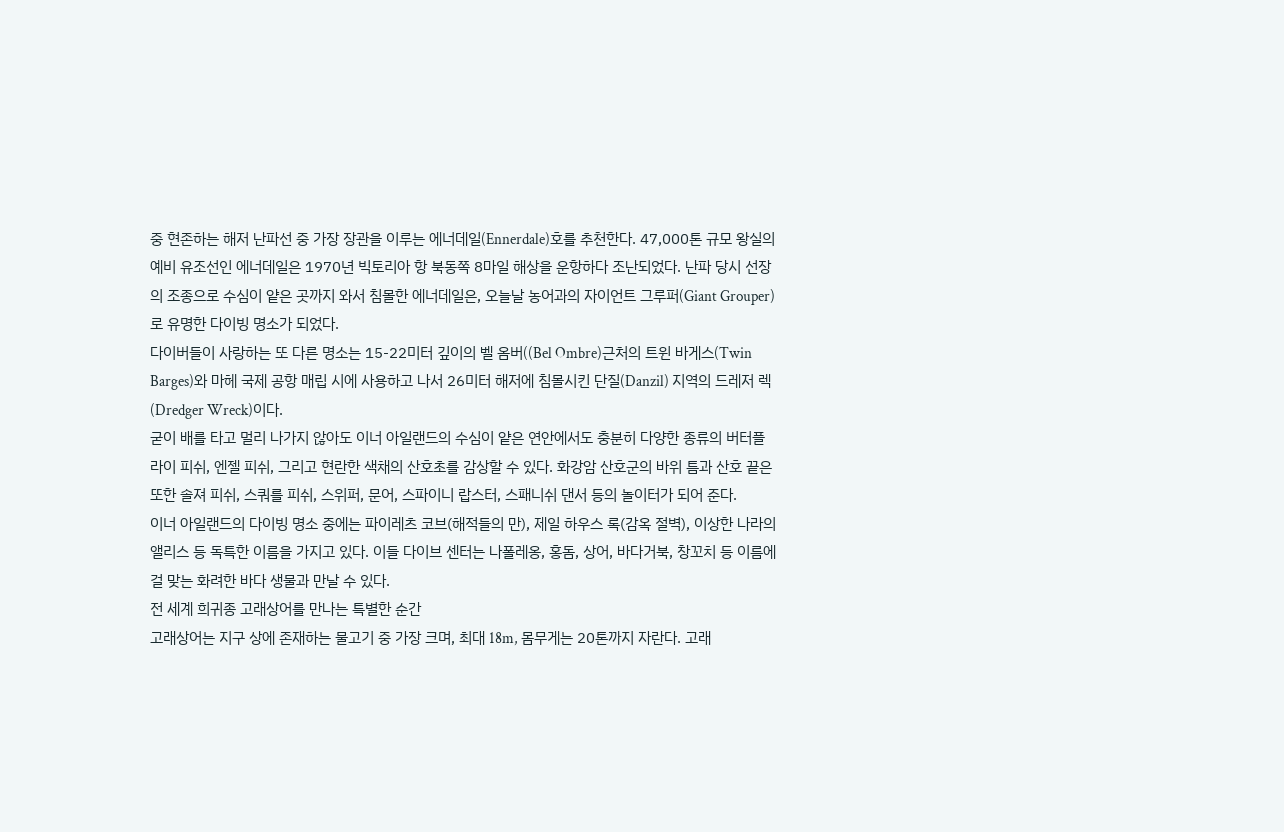중 현존하는 해저 난파선 중 가장 장관을 이루는 에너데일(Ennerdale)호를 추천한다. 47,000톤 규모 왕실의 예비 유조선인 에너데일은 1970년 빅토리아 항 북동쪽 8마일 해상을 운항하다 조난되었다. 난파 당시 선장의 조종으로 수심이 얕은 곳까지 와서 침몰한 에너데일은, 오늘날 농어과의 자이언트 그루퍼(Giant Grouper)로 유명한 다이빙 명소가 되었다.
다이버들이 사랑하는 또 다른 명소는 15-22미터 깊이의 벨 옴버((Bel Ombre)근처의 트윈 바게스(Twin Barges)와 마헤 국제 공항 매립 시에 사용하고 나서 26미터 해저에 침몰시킨 단질(Danzil) 지역의 드레저 렉(Dredger Wreck)이다.
굳이 배를 타고 멀리 나가지 않아도 이너 아일랜드의 수심이 얕은 연안에서도 충분히 다양한 종류의 버터플라이 피쉬, 엔젤 피쉬, 그리고 현란한 색채의 산호초를 감상할 수 있다. 화강암 산호군의 바위 틈과 산호 끝은 또한 솔져 피쉬, 스쿼를 피쉬, 스위퍼, 문어, 스파이니 랍스터, 스패니쉬 댄서 등의 놀이터가 되어 준다.
이너 아일랜드의 다이빙 명소 중에는 파이레츠 코브(해적들의 만), 제일 하우스 록(감옥 절벽), 이상한 나라의 앨리스 등 독특한 이름을 가지고 있다. 이들 다이브 센터는 나폴레옹, 홍돔, 상어, 바다거북, 창꼬치 등 이름에 걸 맞는 화려한 바다 생물과 만날 수 있다.
전 세계 희귀종 고래상어를 만나는 특별한 순간
고래상어는 지구 상에 존재하는 물고기 중 가장 크며, 최대 18m, 몸무게는 20톤까지 자란다. 고래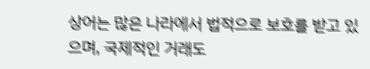상어는 많은 나라에서 법적으로 보호를 받고 있으며, 국제적인 거래도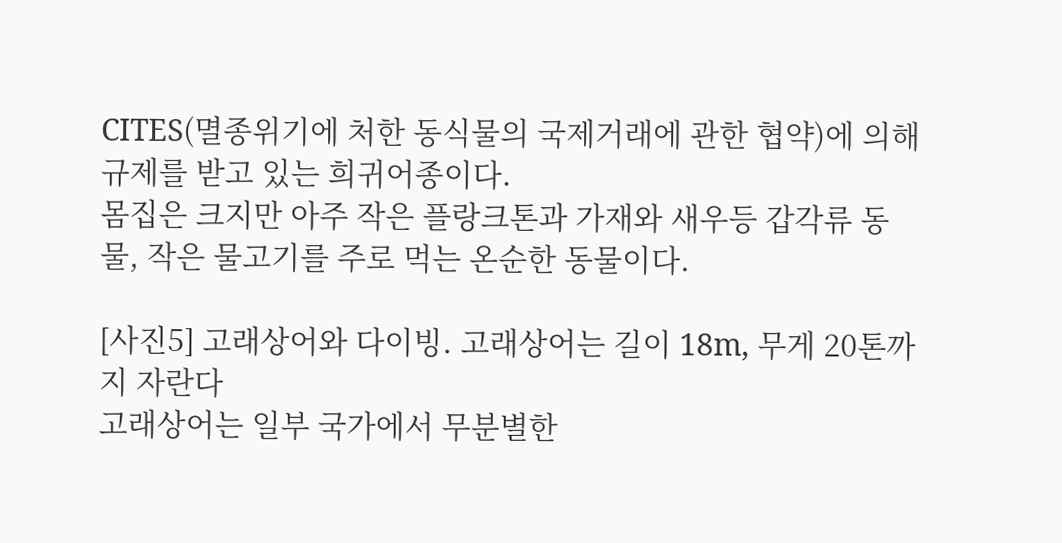CITES(멸종위기에 처한 동식물의 국제거래에 관한 협약)에 의해 규제를 받고 있는 희귀어종이다.
몸집은 크지만 아주 작은 플랑크톤과 가재와 새우등 갑각류 동물, 작은 물고기를 주로 먹는 온순한 동물이다.

[사진5] 고래상어와 다이빙. 고래상어는 길이 18m, 무게 20톤까지 자란다
고래상어는 일부 국가에서 무분별한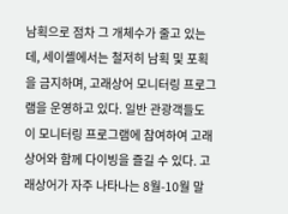남획으로 점차 그 개체수가 줄고 있는데, 세이셸에서는 철저히 남획 및 포획을 금지하며, 고래상어 모니터링 프로그램을 운영하고 있다. 일반 관광객들도 이 모니터링 프로그램에 참여하여 고래상어와 함께 다이빙을 즐길 수 있다. 고래상어가 자주 나타나는 8월-10월 말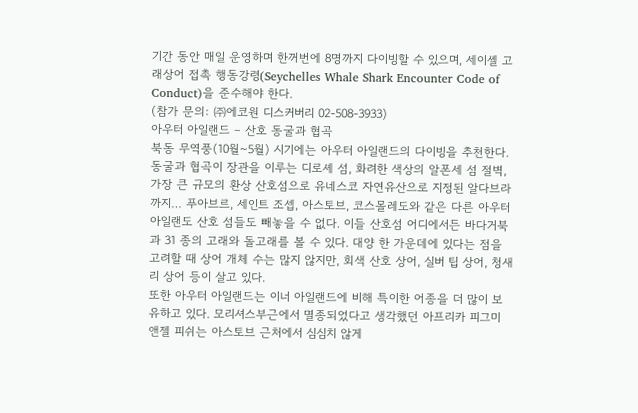기간 동안 매일 운영하며 한꺼번에 8명까지 다이빙할 수 있으며, 세이셸 고래상어 접촉 행동강령(Seychelles Whale Shark Encounter Code of Conduct)을 준수해야 한다.
(참가 문의: ㈜에코원 디스커버리 02-508-3933)
아우터 아일랜드 – 산호 동굴과 협곡
북동 무역풍(10월~5월) 시기에는 아우터 아일랜드의 다이빙을 추천한다. 동굴과 협곡이 장관을 이루는 디로셰 섬, 화려한 색상의 알폰세 섬 절벽, 가장 큰 규모의 환상 산호섬으로 유네스코 자연유산으로 지정된 알다브라까지… 푸아브르, 세인트 조셉, 아스토브, 코스몰레도와 같은 다른 아우터 아일랜도 산호 섬들도 빼놓을 수 없다. 이들 산호섬 어디에서든 바다거북과 31 종의 고래와 돌고래를 볼 수 있다. 대양 한 가운데에 있다는 점을 고려할 때 상어 개체 수는 많지 않지만, 회색 산호 상어, 실버 팁 상어, 청새리 상어 등이 살고 있다.
또한 아우터 아일랜드는 이너 아일랜드에 비해 특이한 어종을 더 많이 보유하고 있다. 모리셔스부근에서 멸종되었다고 생각했던 아프리카 피그미 앤젤 피쉬는 아스토브 근처에서 심심치 않게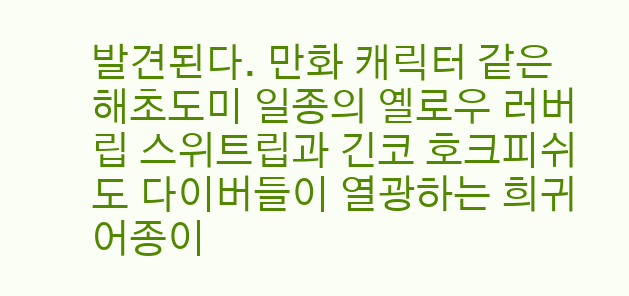발견된다. 만화 캐릭터 같은 해초도미 일종의 옐로우 러버립 스위트립과 긴코 호크피쉬도 다이버들이 열광하는 희귀 어종이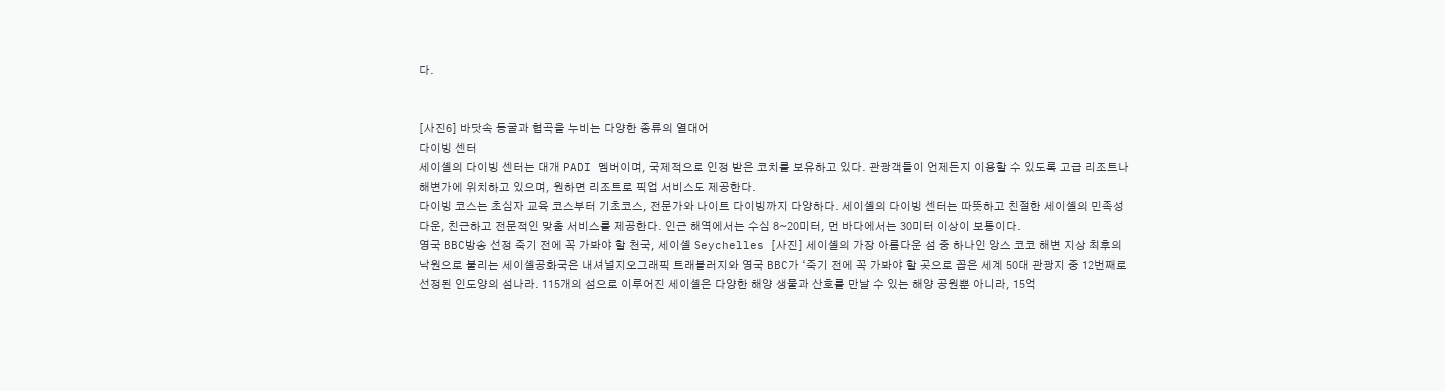다.


[사진6] 바닷속 동굴과 협곡을 누비는 다양한 종류의 열대어
다이빙 센터
세이셸의 다이빙 센터는 대개 PADI 멤버이며, 국제적으로 인정 받은 코치를 보유하고 있다. 관광객들이 언제든지 이용할 수 있도록 고급 리조트나 해변가에 위치하고 있으며, 원하면 리조트로 픽업 서비스도 제공한다.
다이빙 코스는 초심자 교육 코스부터 기초코스, 전문가와 나이트 다이빙까지 다양하다. 세이셸의 다이빙 센터는 따뜻하고 친절한 세이셸의 민족성다운, 친근하고 전문적인 맞춤 서비스를 제공한다. 인근 해역에서는 수심 8~20미터, 먼 바다에서는 30미터 이상이 보통이다.
영국 BBC방송 선정 죽기 전에 꼭 가봐야 할 천국, 세이셸 Seychelles [사진] 세이셸의 가장 아름다운 섬 중 하나인 앙스 코코 해변 지상 최후의 낙원으로 불리는 세이셸공화국은 내셔널지오그래픽 트래블러지와 영국 BBC가 ‘죽기 전에 꼭 가봐야 할 곳으로 꼽은 세계 50대 관광지 중 12번째로 선정된 인도양의 섬나라. 115개의 섬으로 이루어진 세이셸은 다양한 해양 생물과 산호를 만날 수 있는 해양 공원뿐 아니라, 15억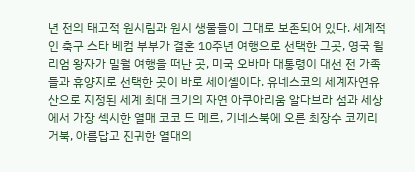년 전의 태고적 원시림과 원시 생물들이 그대로 보존되어 있다. 세계적인 축구 스타 베컴 부부가 결혼 10주년 여행으로 선택한 그곳, 영국 윌리엄 왕자가 밀월 여행을 떠난 곳, 미국 오바마 대통령이 대선 전 가족들과 휴양지로 선택한 곳이 바로 세이셸이다. 유네스코의 세계자연유산으로 지정된 세계 최대 크기의 자연 아쿠아리움 알다브라 섬과 세상에서 가장 섹시한 열매 코코 드 메르, 기네스북에 오른 최장수 코끼리거북, 아름답고 진귀한 열대의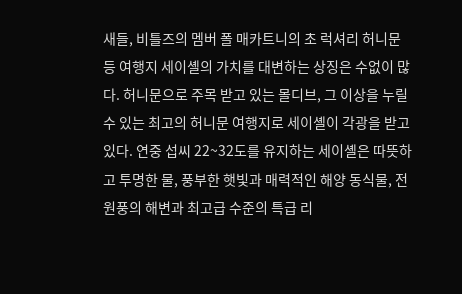새들, 비틀즈의 멤버 폴 매카트니의 초 럭셔리 허니문 등 여행지 세이셸의 가치를 대변하는 상징은 수없이 많다. 허니문으로 주목 받고 있는 몰디브, 그 이상을 누릴 수 있는 최고의 허니문 여행지로 세이셸이 각광을 받고 있다. 연중 섭씨 22~32도를 유지하는 세이셸은 따뜻하고 투명한 물, 풍부한 햇빛과 매력적인 해양 동식물, 전원풍의 해변과 최고급 수준의 특급 리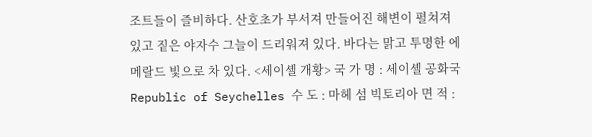조트들이 즐비하다. 산호초가 부서져 만들어진 해변이 펼쳐져 있고 짙은 야자수 그늘이 드리워져 있다. 바다는 맑고 투명한 에메랄드 빛으로 차 있다. <세이셸 개황> 국 가 명 : 세이셸 공화국 Republic of Seychelles 수 도 : 마헤 섬 빅토리아 면 적 :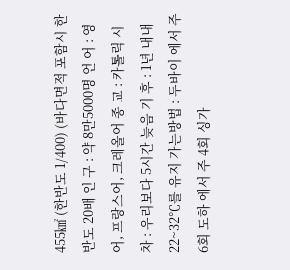455㎢ (한반도 1/400) (바다면적 포함시 한반도 20배 인 구 : 약 8만5000명 언 어 : 영어, 프랑스어, 크레올어 종 교 : 카톨릭 시 차 : 우리보다 5시간 늦음 기 후 : 1년 내내 22~32℃를 유지 가는방법 : 두바이 에서 주 6회 도하 에서 주 4회 싱가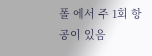폴 에서 주 1회 항공이 있음